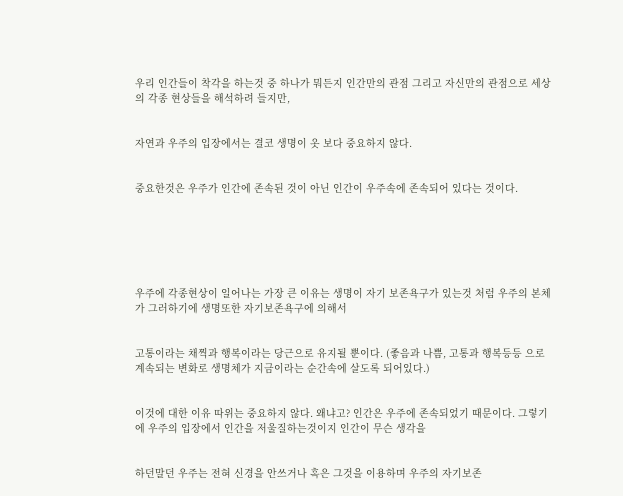우리 인간들이 착각을 하는것 중 하나가 뭐든지 인간만의 관점 그리고 자신만의 관점으로 세상의 각종 현상들을 해석하려 들지만,


자연과 우주의 입장에서는 결코 생명이 옷 보다 중요하지 않다.


중요한것은 우주가 인간에 존속된 것이 아닌 인간이 우주속에 존속되어 있다는 것이다.






우주에 각종현상이 일어나는 가장 큰 이유는 생명이 자기 보존욕구가 있는것 처럼 우주의 본체가 그러하기에 생명또한 자기보존욕구에 의해서


고통이라는 채찍과 행복이라는 당근으로 유지될 뿐이다. (좋음과 나쁨, 고통과 행복등등 으로 계속되는 변화로 생명체가 지금이라는 순간속에 살도록 되어있다.)


이것에 대한 이유 따위는 중요하지 않다. 왜냐고? 인간은 우주에 존속되었기 때문이다. 그렇기에 우주의 입장에서 인간을 저울질하는것이지 인간이 무슨 생각을


하던말던 우주는 전혀 신경을 안쓰거나 혹은 그것을 이용하며 우주의 자기보존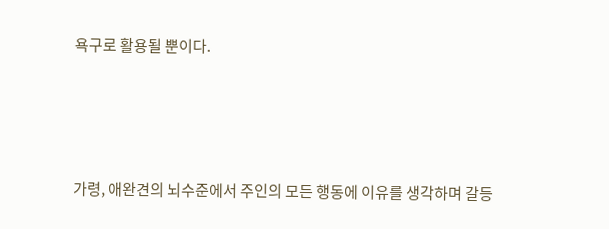욕구로 활용될 뿐이다.







가령, 애완견의 뇌수준에서 주인의 모든 행동에 이유를 생각하며 갈등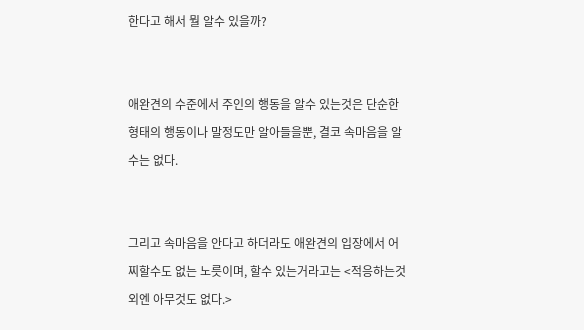한다고 해서 뭘 알수 있을까?


애완견의 수준에서 주인의 행동을 알수 있는것은 단순한 형태의 행동이나 말정도만 알아들을뿐, 결코 속마음을 알수는 없다.


그리고 속마음을 안다고 하더라도 애완견의 입장에서 어찌할수도 없는 노릇이며, 할수 있는거라고는 <적응하는것 외엔 아무것도 없다.>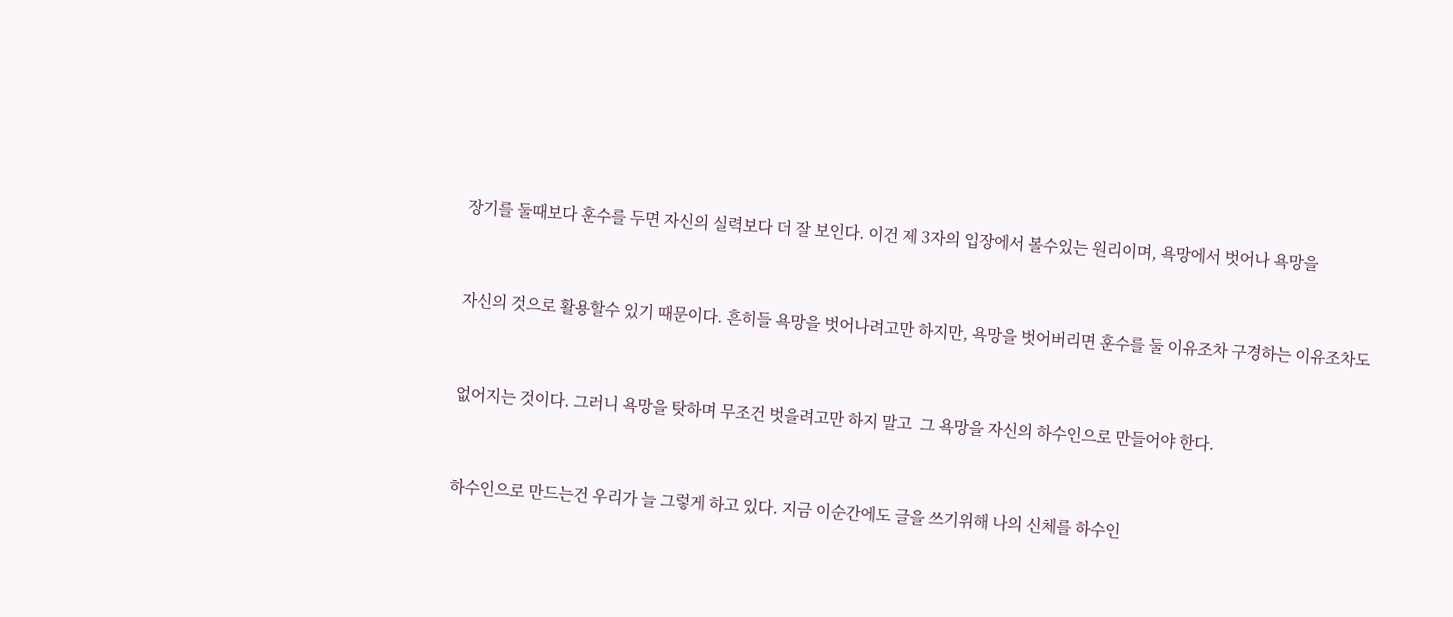장기를 둘때보다 훈수를 두면 자신의 실력보다 더 잘 보인다. 이건 제 3자의 입장에서 볼수있는 원리이며, 욕망에서 벗어나 욕망을


자신의 것으로 활용할수 있기 때문이다. 흔히들 욕망을 벗어나려고만 하지만, 욕망을 벗어버리면 훈수를 둘 이유조차 구경하는 이유조차도


없어지는 것이다. 그러니 욕망을 탓하며 무조건 벗을려고만 하지 말고  그 욕망을 자신의 하수인으로 만들어야 한다.


하수인으로 만드는건 우리가 늘 그렇게 하고 있다. 지금 이순간에도 글을 쓰기위해 나의 신체를 하수인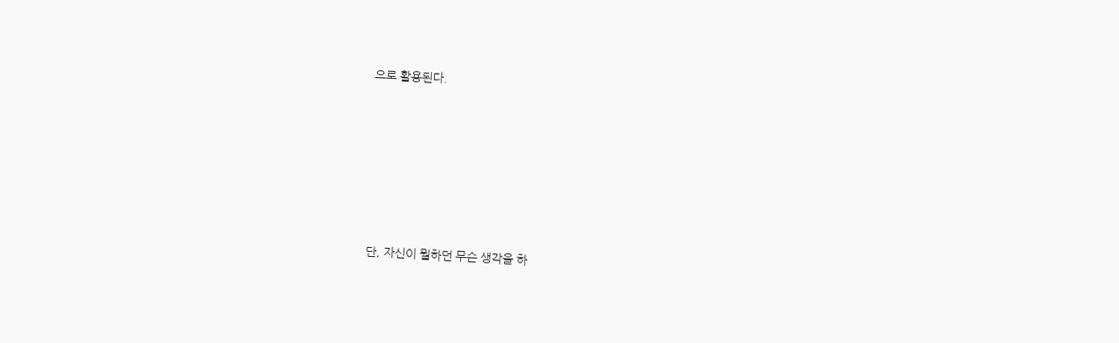으로 활용된다.







단, 자신이 뭘하던 무슨 생각을 하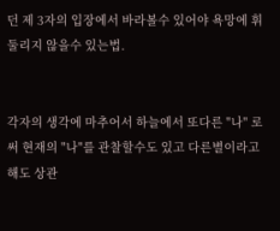던 제 3자의 입장에서 바라볼수 있어야 욕망에 휘둘리지 않을수 있는법.


각자의 생각에 마추어서 하늘에서 또다른 "나" 로써 현재의 "나"를 관찰할수도 있고 다른별이라고 해도 상관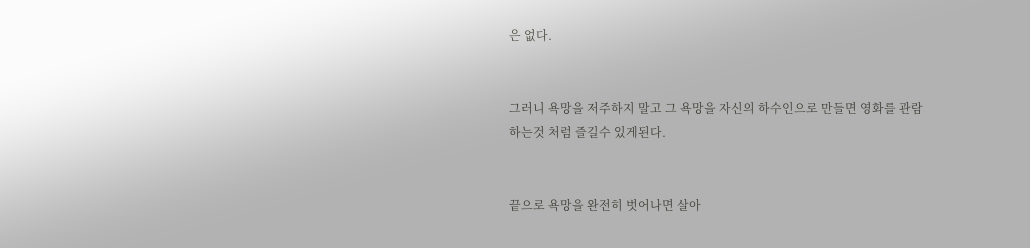은 없다.


그러니 욕망을 저주하지 말고 그 욕망을 자신의 하수인으로 만들면 영화를 관람하는것 처럼 즐길수 있게된다.


끝으로 욕망을 완전히 벗어나면 살아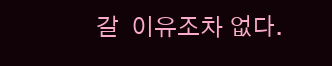갈  이유조차 없다.